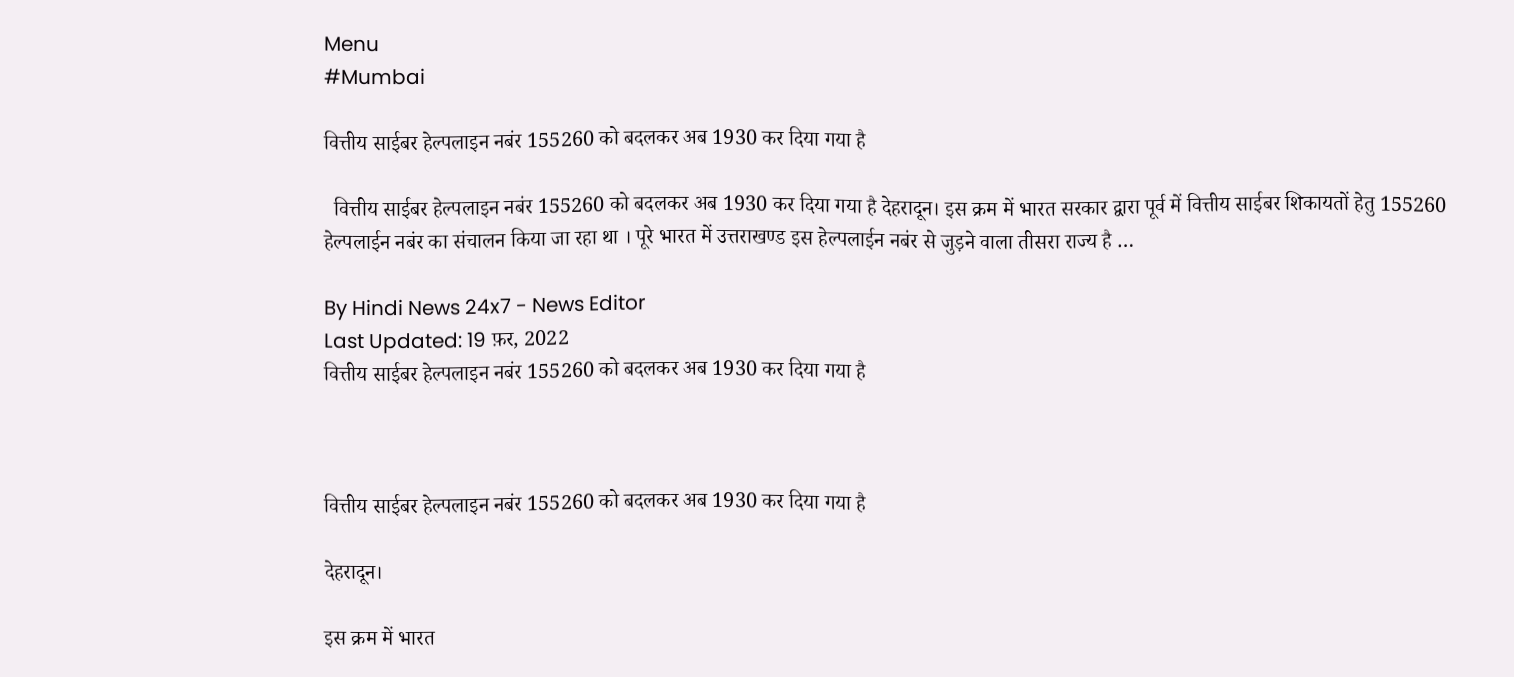Menu
#Mumbai

वित्तीय साईबर हेल्पलाइन नबंर 155260 को बदलकर अब 1930 कर दिया गया है

  वित्तीय साईबर हेल्पलाइन नबंर 155260 को बदलकर अब 1930 कर दिया गया है देहरादून। इस क्रम में भारत सरकार द्वारा पूर्व में वित्तीय साईबर शिकायतों हेतु 155260 हेल्पलाईन नबंर का संचालन किया जा रहा था । पूरे भारत में उत्तराखण्ड इस हेल्पलाईन नबंर से जुड़ने वाला तीसरा राज्य है …

By Hindi News 24x7 - News Editor
Last Updated: 19 फ़र, 2022
वित्तीय साईबर हेल्पलाइन नबंर 155260 को बदलकर अब 1930 कर दिया गया है



वित्तीय साईबर हेल्पलाइन नबंर 155260 को बदलकर अब 1930 कर दिया गया है

देहरादून।

इस क्रम में भारत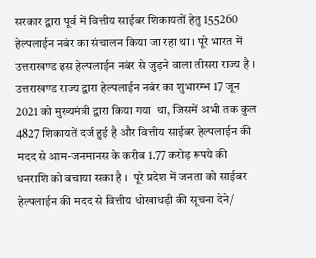सरकार द्वारा पूर्व में वित्तीय साईबर शिकायतों हेतु 155260 हेल्पलाईन नबंर का संचालन किया जा रहा था । पूरे भारत में उत्तराखण्ड इस हेल्पलाईन नबंर से जुड़ने वाला तीसरा राज्य है । उत्तराखण्ड राज्य द्वारा हेल्पलाईन नबंर का शुभारम्भ 17 जून 2021 को मुख्यमंत्री द्वारा किया गया  था, जिसमें अभी तक कुल 4827 शिकायतें दर्ज हुई है और वित्तीय साईबर हेल्पलाईन की मदद से आम-जनमानस के करीब 1.77 करोड़ रूपये की धनराशि को बचाया सका है ।  पूरे प्रदेश में जनता को साईबर हेल्पलाईन की मदद से वित्तीय धोखाधड़ी की सूचना देने/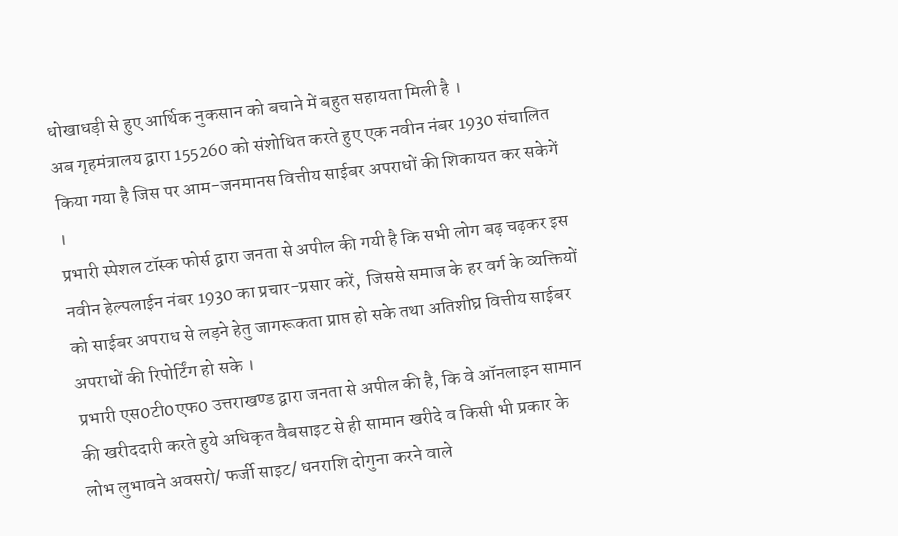धोखाधड़ी से हुए आर्थिक नुकसान को बचाने में बहुत सहायता मिली है ।
अब गृहमंत्रालय द्वारा 155260 को संशोधित करते हुए एक नवीन नंबर 1930 संचालित किया गया है जिस पर आम-जनमानस वित्तीय साईबर अपराधों की शिकायत कर सकेगें ।
प्रभारी स्पेशल टॉस्क फोर्स द्वारा जनता से अपील की गयी है कि सभी लोग बढ़ चढ़कर इस नवीन हेल्पलाईन नंबर 1930 का प्रचार-प्रसार करें,  जिससे समाज के हर वर्ग के व्यक्तियों को साईबर अपराध से लड़ने हेतु जागरूकता प्राप्त हो सके तथा अतिशीघ्र वित्तीय साईबर अपराधों की रिपोर्टिंग हो सके ।
प्रभारी एस0टी0एफ0 उत्तराखण्ड द्वारा जनता से अपील की है, कि वे ऑनलाइन सामान की खरीददारी करते हुये अधिकृत वैबसाइट से ही सामान खरीदे व किसी भी प्रकार के लोभ लुभावने अवसरो/ फर्जी साइट/ धनराशि दोगुना करने वाले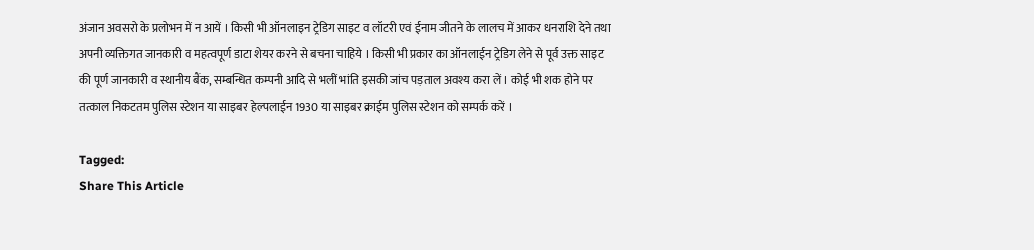अंजान अवसरो के प्रलोभन में न आयें । किसी भी ऑनलाइन ट्रेडिग साइट व लॉटरी एवं ईनाम जीतने के लालच में आकर धनराशि देने तथा अपनी व्यक्तिगत जानकारी व महत्वपूर्ण डाटा शेयर करने से बचना चाहिये । किसी भी प्रकार का ऑनलाईन ट्रेडिग लेने से पूर्व उक्त साइट की पूर्ण जानकारी व स्थानीय बैंक, सम्बन्धित कम्पनी आदि से भलीं भांति इसकी जांच पड़ताल अवश्य करा लें । कोई भी शक होने पर तत्काल निकटतम पुलिस स्टेशन या साइबर हेल्पलाईन 1930 या साइबर क्राईम पुलिस स्टेशन को सम्पर्क करें ।

Tagged:
Share This Article